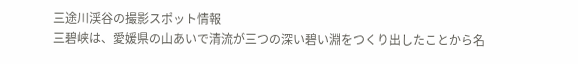三途川渓谷の撮影スポット情報
三碧峡は、愛媛県の山あいで清流が三つの深い碧い淵をつくり出したことから名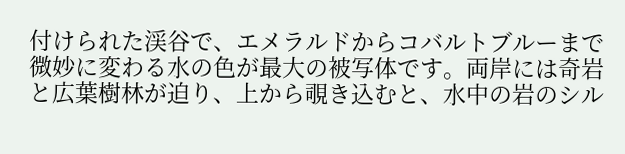付けられた渓谷で、エメラルドからコバルトブルーまで微妙に変わる水の色が最大の被写体です。両岸には奇岩と広葉樹林が迫り、上から覗き込むと、水中の岩のシル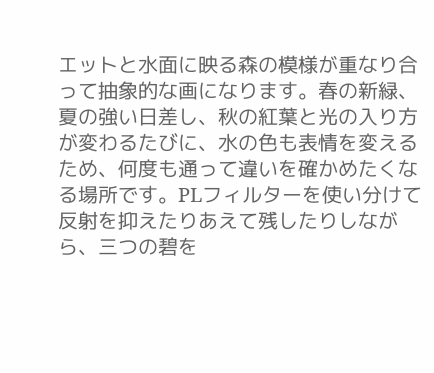エットと水面に映る森の模様が重なり合って抽象的な画になります。春の新緑、夏の強い日差し、秋の紅葉と光の入り方が変わるたびに、水の色も表情を変えるため、何度も通って違いを確かめたくなる場所です。PLフィルターを使い分けて反射を抑えたりあえて残したりしながら、三つの碧を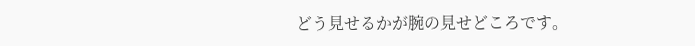どう見せるかが腕の見せどころです。